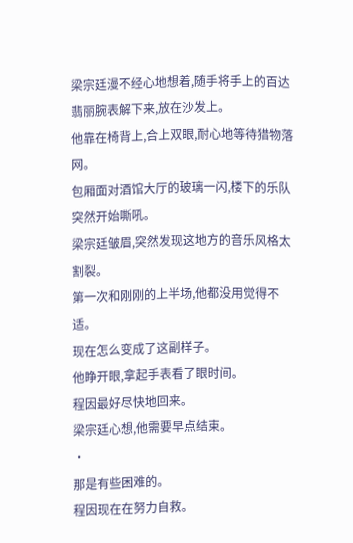梁宗廷漫不经心地想着,随手将手上的百达翡丽腕表解下来,放在沙发上。
他靠在椅背上,合上双眼,耐心地等待猎物落网。
包厢面对酒馆大厅的玻璃一闪,楼下的乐队突然开始嘶吼。
梁宗廷皱眉,突然发现这地方的音乐风格太割裂。
第一次和刚刚的上半场,他都没用觉得不适。
现在怎么变成了这副样子。
他睁开眼,拿起手表看了眼时间。
程因最好尽快地回来。
梁宗廷心想,他需要早点结束。
·
那是有些困难的。
程因现在在努力自救。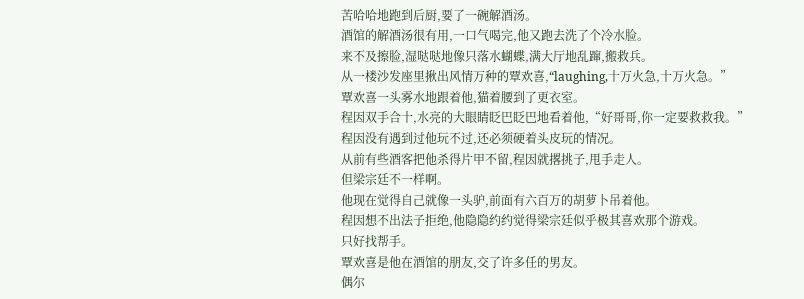苦哈哈地跑到后厨,要了一碗解酒汤。
酒馆的解酒汤很有用,一口气喝完,他又跑去洗了个冷水脸。
来不及擦脸,湿哒哒地像只落水蝴蝶,满大厅地乱蹿,搬救兵。
从一楼沙发座里揪出风情万种的覃欢喜,“laughing,十万火急,十万火急。”
覃欢喜一头雾水地跟着他,猫着腰到了更衣室。
程因双手合十,水亮的大眼睛眨巴眨巴地看着他,“好哥哥,你一定要救救我。”
程因没有遇到过他玩不过,还必须硬着头皮玩的情况。
从前有些酒客把他杀得片甲不留,程因就撂挑子,甩手走人。
但梁宗廷不一样啊。
他现在觉得自己就像一头驴,前面有六百万的胡萝卜吊着他。
程因想不出法子拒绝,他隐隐约约觉得梁宗廷似乎极其喜欢那个游戏。
只好找帮手。
覃欢喜是他在酒馆的朋友,交了许多任的男友。
偶尔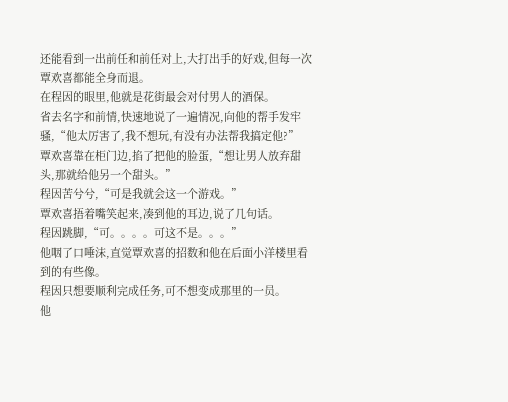还能看到一出前任和前任对上,大打出手的好戏,但每一次覃欢喜都能全身而退。
在程因的眼里,他就是花街最会对付男人的酒保。
省去名字和前情,快速地说了一遍情况,向他的帮手发牢骚,“他太厉害了,我不想玩,有没有办法帮我搞定他?”
覃欢喜靠在柜门边,掐了把他的脸蛋,“想让男人放弃甜头,那就给他另一个甜头。”
程因苦兮兮,“可是我就会这一个游戏。”
覃欢喜捂着嘴笑起来,凑到他的耳边,说了几句话。
程因跳脚,“可。。。。可这不是。。。”
他咽了口唾沫,直觉覃欢喜的招数和他在后面小洋楼里看到的有些像。
程因只想要顺利完成任务,可不想变成那里的一员。
他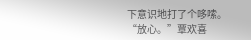下意识地打了个哆嗦。
“放心。”覃欢喜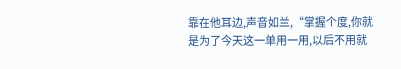靠在他耳边,声音如兰,“掌握个度,你就是为了今天这一单用一用,以后不用就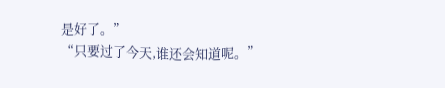是好了。”
“只要过了今天,谁还会知道呢。”